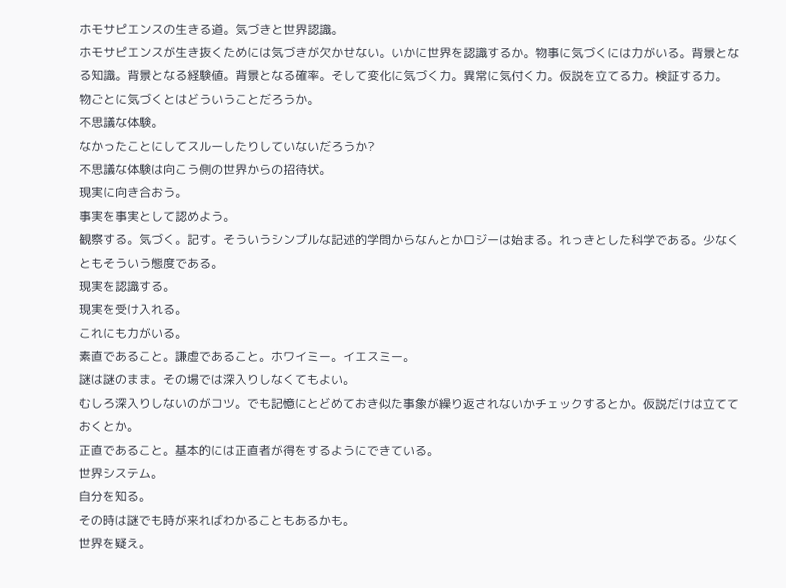ホモサピエンスの生きる道。気づきと世界認識。
ホモサピエンスが生き抜くためには気づきが欠かせない。いかに世界を認識するか。物事に気づくには力がいる。背景となる知識。背景となる経験値。背景となる確率。そして変化に気づく力。異常に気付く力。仮説を立てる力。検証する力。
物ごとに気づくとはどういうことだろうか。
不思議な体験。
なかったことにしてスルーしたりしていないだろうか?
不思議な体験は向こう側の世界からの招待状。
現実に向き合おう。
事実を事実として認めよう。
観察する。気づく。記す。そういうシンプルな記述的学問からなんとかロジーは始まる。れっきとした科学である。少なくともそういう態度である。
現実を認識する。
現実を受け入れる。
これにも力がいる。
素直であること。謙虚であること。ホワイミー。イエスミー。
謎は謎のまま。その場では深入りしなくてもよい。
むしろ深入りしないのがコツ。でも記憶にとどめておき似た事象が繰り返されないかチェックするとか。仮説だけは立てておくとか。
正直であること。基本的には正直者が得をするようにできている。
世界システム。
自分を知る。
その時は謎でも時が来ればわかることもあるかも。
世界を疑え。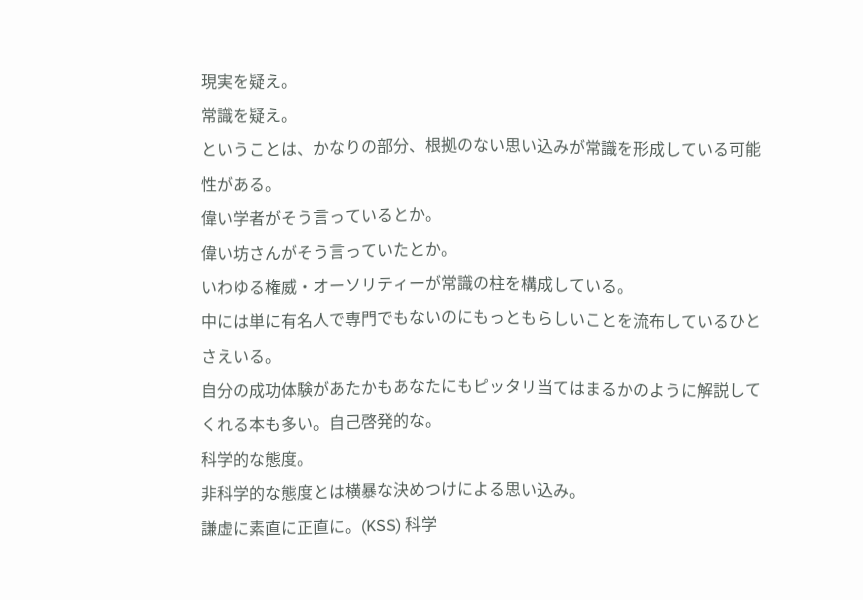現実を疑え。
常識を疑え。
ということは、かなりの部分、根拠のない思い込みが常識を形成している可能性がある。
偉い学者がそう言っているとか。
偉い坊さんがそう言っていたとか。
いわゆる権威・オーソリティーが常識の柱を構成している。
中には単に有名人で専門でもないのにもっともらしいことを流布しているひとさえいる。
自分の成功体験があたかもあなたにもピッタリ当てはまるかのように解説してくれる本も多い。自己啓発的な。
科学的な態度。
非科学的な態度とは横暴な決めつけによる思い込み。
謙虚に素直に正直に。(KSS) 科学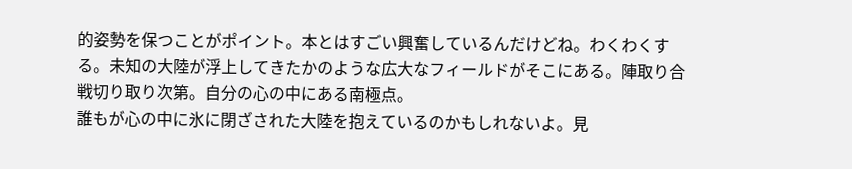的姿勢を保つことがポイント。本とはすごい興奮しているんだけどね。わくわくする。未知の大陸が浮上してきたかのような広大なフィールドがそこにある。陣取り合戦切り取り次第。自分の心の中にある南極点。
誰もが心の中に氷に閉ざされた大陸を抱えているのかもしれないよ。見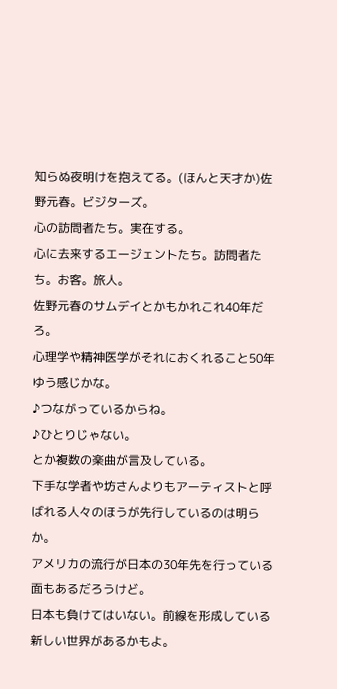知らぬ夜明けを抱えてる。(ほんと天才か)佐野元春。ビジターズ。
心の訪問者たち。実在する。
心に去来するエージェントたち。訪問者たち。お客。旅人。
佐野元春のサムデイとかもかれこれ40年だろ。
心理学や精神医学がそれにおくれること50年ゆう感じかな。
♪つながっているからね。
♪ひとりじゃない。
とか複数の楽曲が言及している。
下手な学者や坊さんよりもアーティストと呼ばれる人々のほうが先行しているのは明らか。
アメリカの流行が日本の30年先を行っている面もあるだろうけど。
日本も負けてはいない。前線を形成している新しい世界があるかもよ。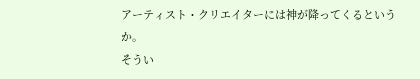アーティスト・クリエイターには神が降ってくるというか。
そうい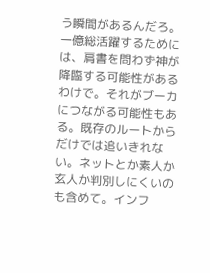う瞬間があるんだろ。
一億総活躍するためには、肩書を問わず神が降臨する可能性があるわけで。それがブーカにつながる可能性もある。既存のルートからだけでは追いきれない。ネットとか素人か玄人か判別しにくいのも含めて。インフ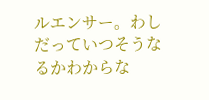ルエンサー。わしだっていつそうなるかわからな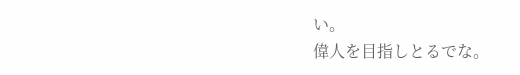い。
偉人を目指しとるでな。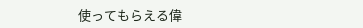使ってもらえる偉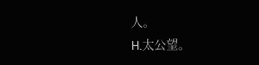人。
H.太公望。